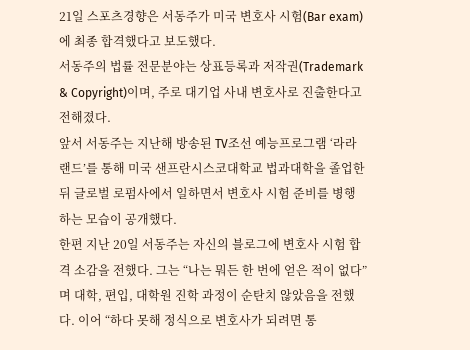21일 스포츠경향은 서동주가 미국 변호사 시험(Bar exam)에 최종 합격했다고 보도했다.
서동주의 법률 전문분야는 상표등록과 저작권(Trademark & Copyright)이며, 주로 대기업 사내 변호사로 진출한다고 전해졌다.
앞서 서동주는 지난해 방송된 TV조선 예능프로그램 ‘라라랜드’를 통해 미국 샌프란시스코대학교 법과대학을 졸업한 뒤 글로벌 로펌사에서 일하면서 변호사 시험 준비를 병행하는 모습이 공개했다.
한편 지난 20일 서동주는 자신의 블로그에 변호사 시험 합격 소감을 전했다. 그는 “나는 뭐든 한 번에 얻은 적이 없다”며 대학, 편입, 대학원 진학 과정이 순탄치 않았음을 전했다. 이어 “하다 못해 정식으로 변호사가 되려면 통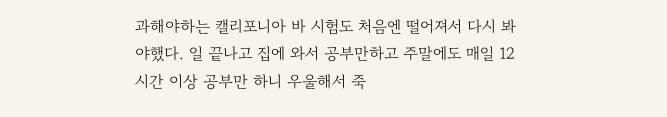과해야하는 캘리포니아 바 시험도 처음엔 떨어져서 다시 봐야했다. 일 끝나고 집에 와서 공부만하고 주말에도 매일 12시간 이상 공부만 하니 우울해서 죽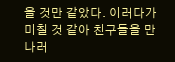을 것만 같았다. 이러다가 미칠 것 같아 친구들을 만나러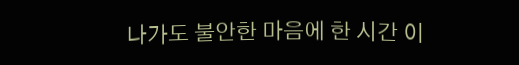나가도 불안한 마음에 한 시간 이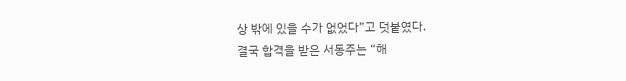상 밖에 있을 수가 없었다”고 덧붙였다.
결국 합격을 받은 서동주는 “해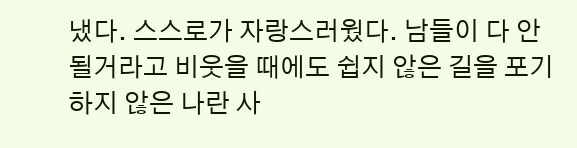냈다. 스스로가 자랑스러웠다. 남들이 다 안될거라고 비웃을 때에도 쉽지 않은 길을 포기하지 않은 나란 사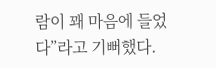람이 꽤 마음에 들었다”라고 기뻐했다.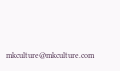mkculture@mkculture.com